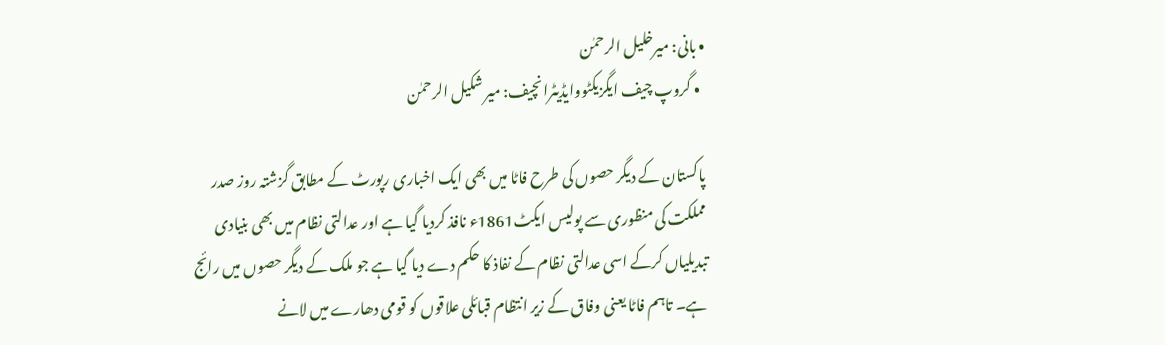• بانی: میرخلیل الرحمٰن
  • گروپ چیف ایگزیکٹووایڈیٹرانچیف: میر شکیل الرحمٰن

پاکستان کے دیگر حصوں کی طرح فاٹا میں بھی ایک اخباری رپورٹ کے مطابق گزشتہ روز صدر مملکت کی منظوری سے پولیس ایکٹ1861ء نافذ کردیا گیا ہے اور عدالتی نظام میں بھی بنیادی تبدیلیاں کرکے اسی عدالتی نظام کے نفاذ کا حکم دے دیا گیا ہے جو ملک کے دیگر حصوں میں رائج ہے۔ تاہم فاٹا یعنی وفاق کے زیر انتظام قبائلی علاقوں کو قومی دھارے میں لانے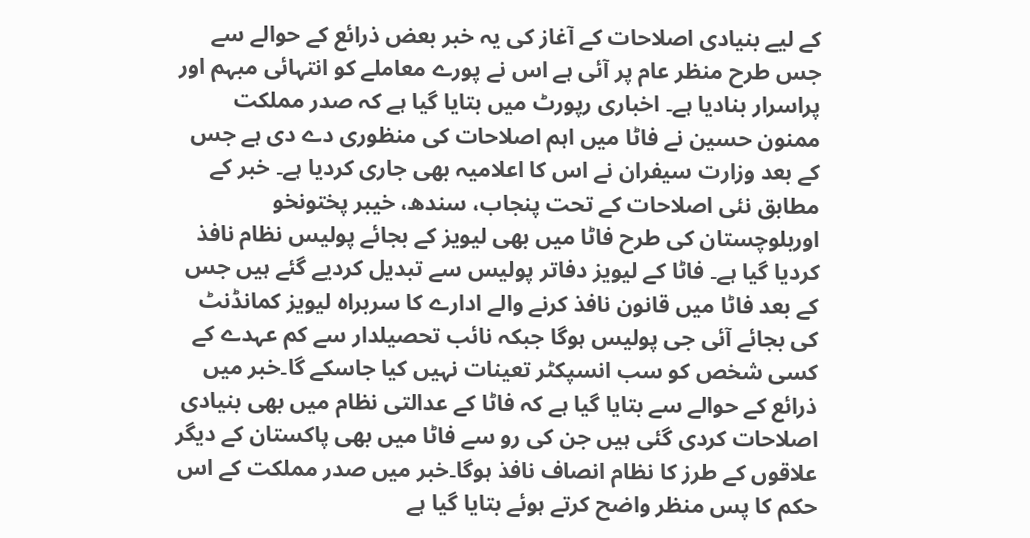کے لیے بنیادی اصلاحات کے آغاز کی یہ خبر بعض ذرائع کے حوالے سے جس طرح منظر عام پر آئی ہے اس نے پورے معاملے کو انتہائی مبہم اور پراسرار بنادیا ہے۔ اخباری رپورٹ میں بتایا گیا ہے کہ صدر مملکت ممنون حسین نے فاٹا میں اہم اصلاحات کی منظوری دے دی ہے جس کے بعد وزارت سیفران نے اس کا اعلامیہ بھی جاری کردیا ہے۔ خبر کے مطابق نئی اصلاحات کے تحت پنجاب، سندھ، خیبر پختونخو اوربلوچستان کی طرح فاٹا میں بھی لیویز کے بجائے پولیس نظام نافذ کردیا گیا ہے۔ فاٹا کے لیویز دفاتر پولیس سے تبدیل کردیے گئے ہیں جس کے بعد فاٹا میں قانون نافذ کرنے والے ادارے کا سربراہ لیویز کمانڈنٹ کی بجائے آئی جی پولیس ہوگا جبکہ نائب تحصیلدار سے کم عہدے کے کسی شخص کو سب انسپکٹر تعینات نہیں کیا جاسکے گا۔خبر میں ذرائع کے حوالے سے بتایا گیا ہے کہ فاٹا کے عدالتی نظام میں بھی بنیادی اصلاحات کردی گئی ہیں جن کی رو سے فاٹا میں بھی پاکستان کے دیگر علاقوں کے طرز کا نظام انصاف نافذ ہوگا۔خبر میں صدر مملکت کے اس حکم کا پس منظر واضح کرتے ہوئے بتایا گیا ہے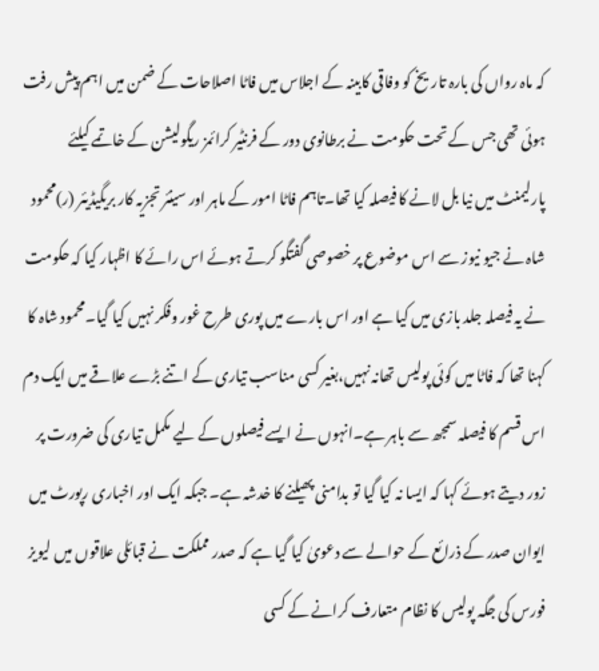کہ ماہ رواں کی بارہ تاریخ کو وفاقی کابینہ کے اجلاس میں فاٹا اصلاحات کے ضمن میں اہم پیش رفت ہوئی تھی جس کے تحت حکومت نے برطانوی دور کے فرنٹیر کرائمز ریگولیشن کے خاتمے کیلئے پارلیمنٹ میں نیا بل لانے کا فیصلہ کیا تھا۔تاہم فاٹا امور کے ماہر اور سینئر تجزیہ کار بریگیڈیئر (ر)محمود شاہ نے جیو نیوز سے اس موضوع پر خصوصی گفتگو کرتے ہوئے اس رائے کا اظہار کیا کہ حکومت نے یہ فیصلہ جلد بازی میں کیا ہے اور اس بارے میں پوری طرح غور وفکر نہیں کیا گیا۔محمود شاہ کا کہنا تھا کہ فاٹا میں کوئی پولیس تھانہ نہیں،بغیر کسی مناسب تیاری کے اتنے بڑے علاقے میں ایک دم اس قسم کا فیصلہ سمجھ سے باہر ہے۔انہوں نے ایسے فیصلوں کے لیے مکمل تیاری کی ضرورت پر زور دیتے ہوئے کہا کہ ایسا نہ کیا گیا تو بدامنی پھیلنے کا خدشہ ہے۔ جبکہ ایک اور اخباری رپورٹ میں ایوان صدر کے ذرائع کے حوالے سے دعویٰ کیا گیا ہے کہ صدر مملکت نے قبائلی علاقوں میں لیویز فورس کی جگہ پولیس کا نظام متعارف کرانے کے کسی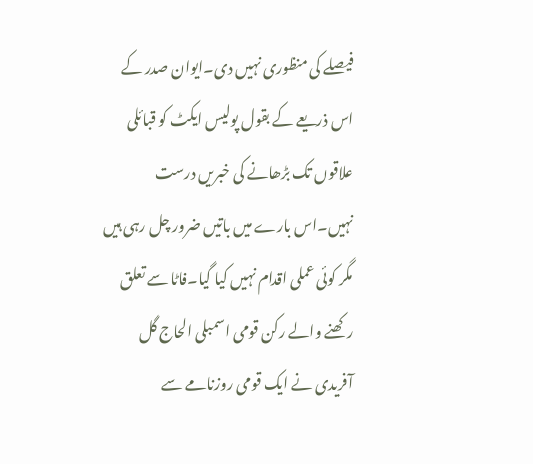فیصلے کی منظوری نہیں دی۔ایوان صدر کے اس ذریعے کے بقول پولیس ایکٹ کو قبائلی علاقوں تک بڑھانے کی خبریں درست نہیں۔اس بارے میں باتیں ضرور چل رہی ہیں مگر کوئی عملی اقدام نہیں کیا گیا۔فاٹا سے تعلق رکھنے والے رکن قومی اسمبلی الحاج گل آفریدی نے ایک قومی روزنامے سے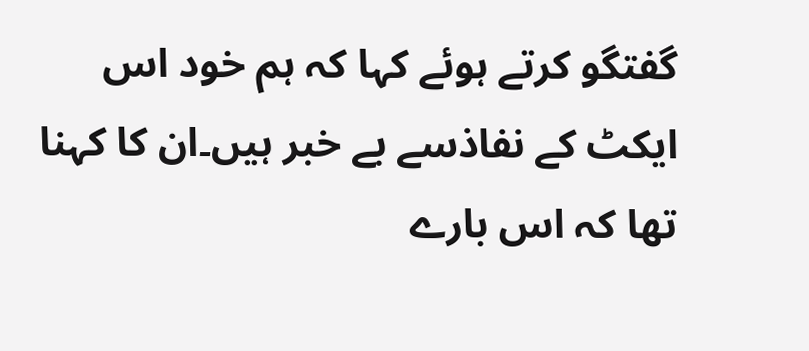گفتگو کرتے ہوئے کہا کہ ہم خود اس ایکٹ کے نفاذسے بے خبر ہیں۔ان کا کہنا تھا کہ اس بارے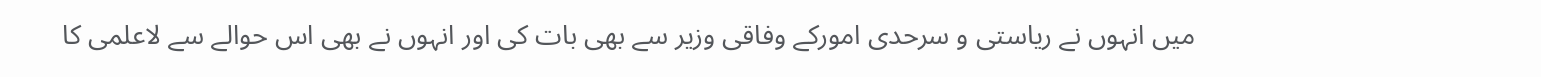میں انہوں نے ریاستی و سرحدی امورکے وفاقی وزیر سے بھی بات کی اور انہوں نے بھی اس حوالے سے لاعلمی کا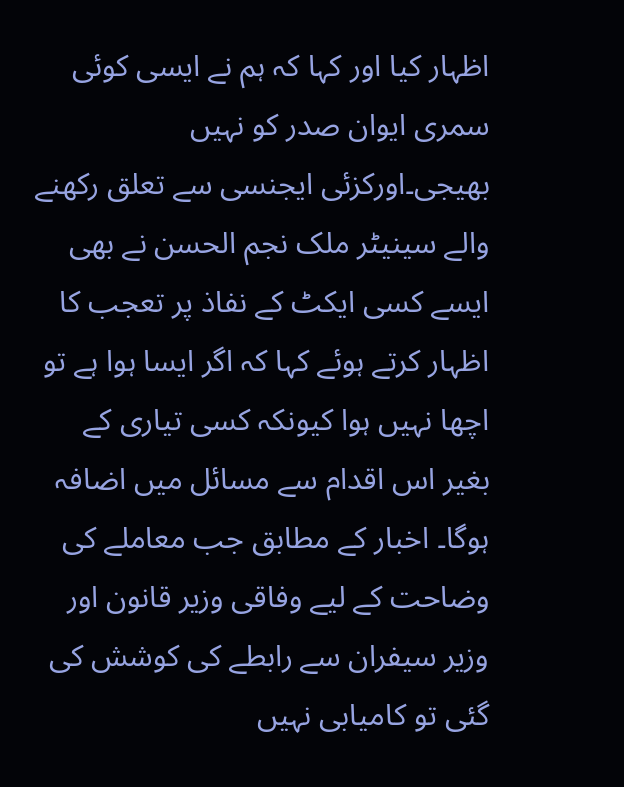اظہار کیا اور کہا کہ ہم نے ایسی کوئی سمری ایوان صدر کو نہیں بھیجی۔اورکزئی ایجنسی سے تعلق رکھنے والے سینیٹر ملک نجم الحسن نے بھی ایسے کسی ایکٹ کے نفاذ پر تعجب کا اظہار کرتے ہوئے کہا کہ اگر ایسا ہوا ہے تو اچھا نہیں ہوا کیونکہ کسی تیاری کے بغیر اس اقدام سے مسائل میں اضافہ ہوگا۔ اخبار کے مطابق جب معاملے کی وضاحت کے لیے وفاقی وزیر قانون اور وزیر سیفران سے رابطے کی کوشش کی گئی تو کامیابی نہیں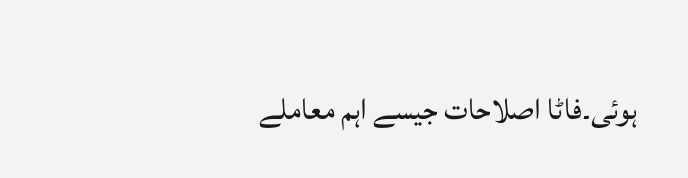ہوئی۔فاٹا اصلاحات جیسے اہم معاملے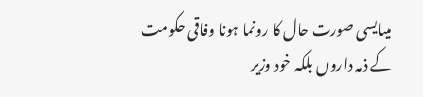میںایسی صورت حال کا رونما ہونا وفاقی حکومت کے ذمہ داروں بلکہ خود وزیر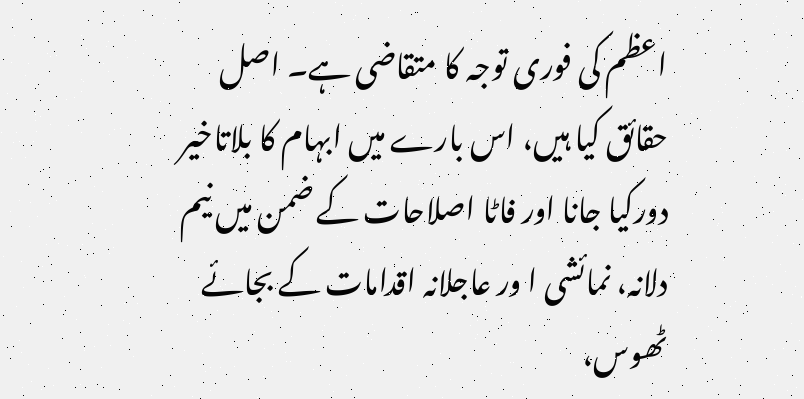اعظم کی فوری توجہ کا متقاضی ہے۔ اصل حقائق کیا ہیں، اس بارے میں ابہام کا بلاتاخیر دورکیا جانا اور فاٹا اصلاحات کے ضمن میں نیم دلانہ، نمائشی ا ور عاجلانہ اقدامات کے بجائے ٹھوس،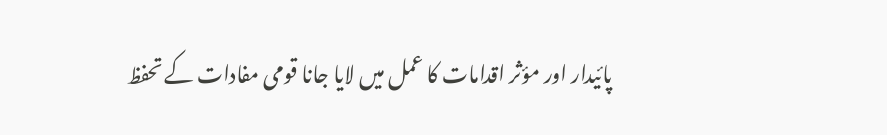پائیدار اور مؤثر اقدامات کا عمل میں لایا جانا قومی مفادات کے تحفظ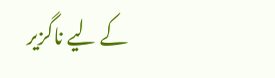کے لیے ناگزیر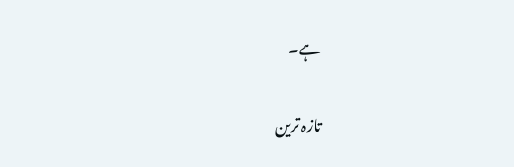ہے۔

تازہ ترین